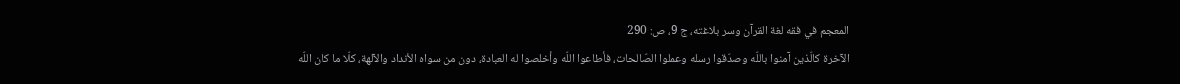المعجم في فقه لغة القرآن وسر بلاغته، ج 9، ص: 290
الآخرة كالّذين آمنوا باللّه وصدّقوا رسله وعملوا الصّالحات، فأطاعوا اللّه وأخلصوا له العبادة، دون من سواه الأنداد والآلهة، كلّا ما كان اللّه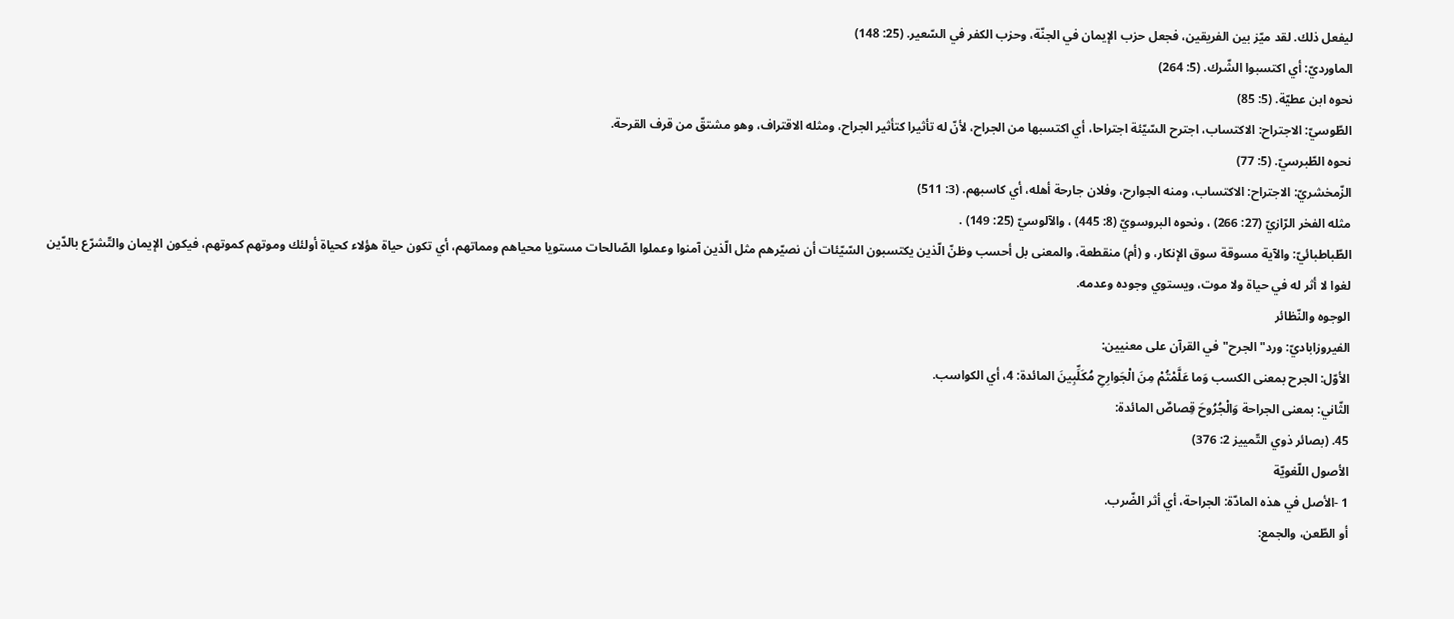ليفعل ذلك. لقد ميّز بين الفريقين، فجعل حزب الإيمان في الجنّة، وحزب الكفر في السّعير. (25: 148)
الماورديّ: أي اكتسبوا الشّرك. (5: 264)
نحوه ابن عطيّة. (5: 85)
الطّوسيّ: الاجتراح: الاكتساب، اجترح السّيّئة اجتراحا، أي اكتسبها من الجراح، لأنّ له تأثيرا كتأثير الجراح، ومثله الاقتراف، وهو مشتقّ من قرف القرحة.
نحوه الطّبرسيّ. (5: 77)
الزّمخشريّ: الاجتراح: الاكتساب، ومنه الجوارح، وفلان جارحة أهله، أي كاسبهم. (3: 511)
مثله الفخر الرّازيّ (27: 266) ، ونحوه البروسويّ (8: 445) ، والآلوسيّ (25: 149) .
الطّباطبائيّ: والآية مسوقة سوق الإنكار، و (أم) منقطعة، والمعنى بل أحسب وظنّ الّذين يكتسبون السّيّئات أن نصيّرهم مثل الّذين آمنوا وعملوا الصّالحات مستويا محياهم ومماتهم، أي تكون حياة هؤلاء كحياة أولئك وموتهم كموتهم، فيكون الإيمان والتّشرّع بالدّين لغوا لا أثر له في حياة ولا موت، ويستوي وجوده وعدمه.
الوجوه والنّظائر
الفيروزاباديّ: ورد"الجرح"في القرآن على معنيين:
الأوّل: الجرح بمعنى الكسب وَما عَلَّمْتُمْ مِنَ الْجَوارِحِ مُكَلِّبِينَ المائدة: 4، أي الكواسب.
الثّاني: بمعنى الجراحة وَالْجُرُوحَ قِصاصٌ المائدة:
45. (بصائر ذوي التّمييز 2: 376)
الأصول اللّغويّة
1 -الأصل في هذه المادّة: الجراحة، أي أثر الضّرب.
أو الطّعن، والجمع: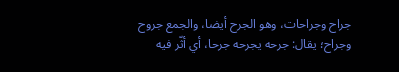جراح وجراحات، وهو الجرح أيضا، والجمع جروح وجراح؛ يقال: جرحه يجرحه جرحا، أي أثّر فيه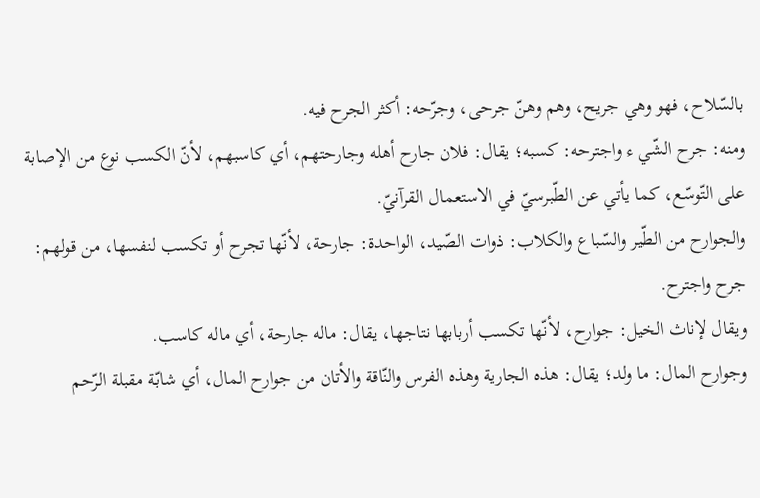بالسّلاح، فهو وهي جريح، وهم وهنّ جرحى، وجرّحه: أكثر الجرح فيه.
ومنه: جرح الشّي ء واجترحه: كسبه؛ يقال: فلان جارح أهله وجارحتهم، أي كاسبهم، لأنّ الكسب نوع من الإصابة على التّوسّع، كما يأتي عن الطّبرسيّ في الاستعمال القرآنيّ.
والجوارح من الطّير والسّباع والكلاب: ذوات الصّيد، الواحدة: جارحة، لأنّها تجرح أو تكسب لنفسها، من قولهم: جرح واجترح.
ويقال لإناث الخيل: جوارح، لأنّها تكسب أربابها نتاجها، يقال: ماله جارحة، أي ماله كاسب.
وجوارح المال: ما ولد؛ يقال: هذه الجارية وهذه الفرس والنّاقة والأتان من جوارح المال، أي شابّة مقبلة الرّحم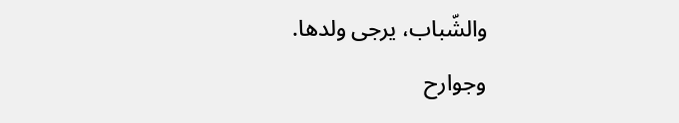والشّباب، يرجى ولدها.
وجوارح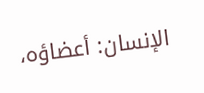الإنسان: أعضاؤه،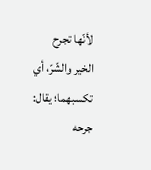لأنّها تجرح الخير والشّرّ، أي تكسبهما؛ يقال: جرحه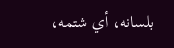بلسانه، أي شتمه،